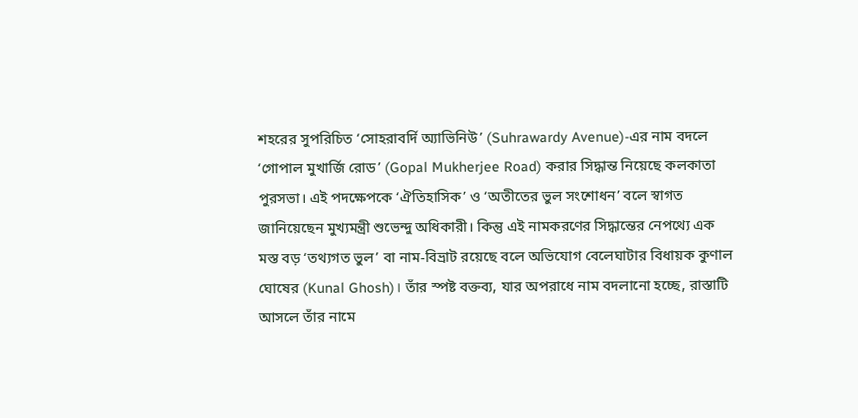শহরের সুপরিচিত ‘সোহরাবর্দি অ্যাভিনিউ’ (Suhrawardy Avenue)-এর নাম বদলে ‘গোপাল মুখার্জি রোড’ (Gopal Mukherjee Road) করার সিদ্ধান্ত নিয়েছে কলকাতা পুরসভা। এই পদক্ষেপকে ‘ঐতিহাসিক’ ও ‘অতীতের ভুল সংশোধন’ বলে স্বাগত জানিয়েছেন মুখ্যমন্ত্রী শুভেন্দু অধিকারী। কিন্তু এই নামকরণের সিদ্ধান্তের নেপথ্যে এক মস্ত বড় ‘তথ্যগত ভুল’ বা নাম-বিভ্রাট রয়েছে বলে অভিযোগ বেলেঘাটার বিধায়ক কুণাল ঘোষের (Kunal Ghosh)। তাঁর স্পষ্ট বক্তব্য, যার অপরাধে নাম বদলানো হচ্ছে, রাস্তাটি আসলে তাঁর নামে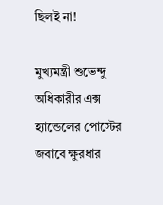ছিলই না!

মুখ্যমন্ত্রী শুভেন্দু অধিকারীর এক্স হ্যান্ডেলের পোস্টের জবাবে ক্ষুরধার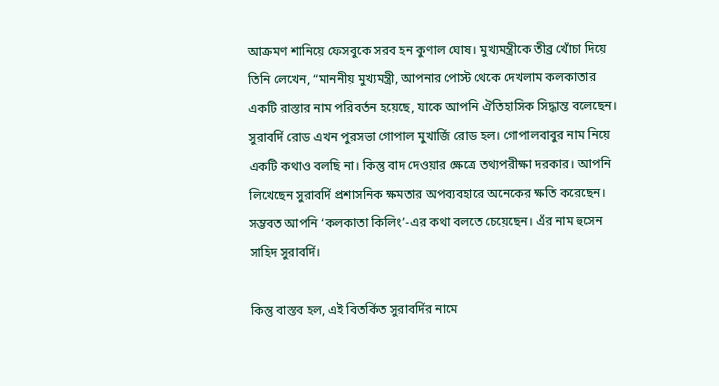আক্রমণ শানিয়ে ফেসবুকে সরব হন কুণাল ঘোষ। মুখ্যমন্ত্রীকে তীব্র খোঁচা দিয়ে তিনি লেখেন, “মাননীয় মুখ্যমন্ত্রী, আপনার পোস্ট থেকে দেখলাম কলকাতার একটি রাস্তার নাম পরিবর্তন হয়েছে, যাকে আপনি ঐতিহাসিক সিদ্ধান্ত বলেছেন। সুরাবর্দি রোড এখন পুরসভা গোপাল মুখার্জি রোড হল। গোপালবাবুর নাম নিয়ে একটি কথাও বলছি না। কিন্তু বাদ দেওয়ার ক্ষেত্রে তথ্যপরীক্ষা দরকার। আপনি লিখেছেন সুরাবর্দি প্রশাসনিক ক্ষমতার অপব্যবহারে অনেকের ক্ষতি করেছেন। সম্ভবত আপনি ‘কলকাতা কিলিং’-এর কথা বলতে চেয়েছেন। এঁর নাম হুসেন সাহিদ সুরাবর্দি।

কিন্তু বাস্তব হল, এই বিতর্কিত সুরাবর্দির নামে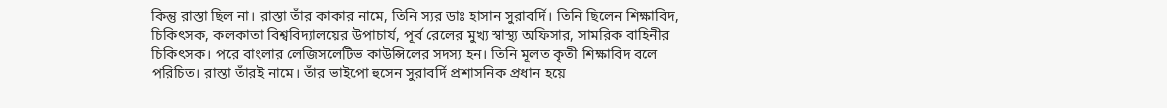কিন্তু রাস্তা ছিল না। রাস্তা তাঁর কাকার নামে, তিনি স্যর ডাঃ হাসান সুরাবর্দি। তিনি ছিলেন শিক্ষাবিদ, চিকিৎসক, কলকাতা বিশ্ববিদ্যালয়ের উপাচার্য, পূর্ব রেলের মুখ্য স্বাস্থ্য অফিসার, সামরিক বাহিনীর চিকিৎসক। পরে বাংলার লেজিসলেটিভ কাউন্সিলের সদস্য হন। তিনি মূলত কৃতী শিক্ষাবিদ বলে পরিচিত। রাস্তা তাঁরই নামে। তাঁর ভাইপো হুসেন সুরাবর্দি প্রশাসনিক প্রধান হয়ে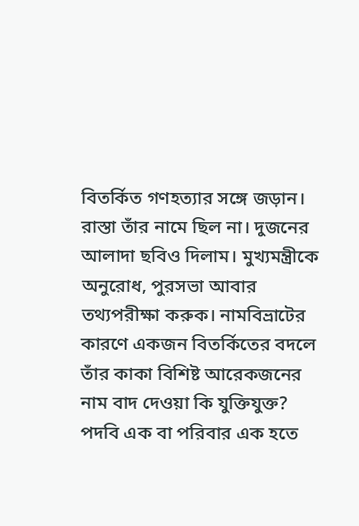বিতর্কিত গণহত্যার সঙ্গে জড়ান। রাস্তা তাঁর নামে ছিল না। দুজনের আলাদা ছবিও দিলাম। মুখ্যমন্ত্রীকে অনুরোধ, পুরসভা আবার তথ্যপরীক্ষা করুক। নামবিভ্রাটের কারণে একজন বিতর্কিতের বদলে তাঁর কাকা বিশিষ্ট আরেকজনের নাম বাদ দেওয়া কি যুক্তিযুক্ত? পদবি এক বা পরিবার এক হতে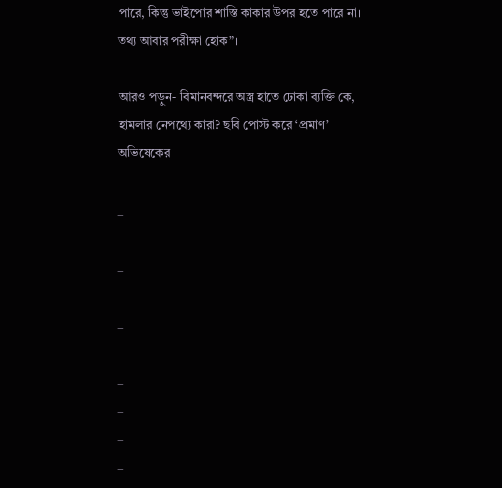পারে, কিন্তু ভাইপোর শাস্তি কাকার উপর হতে পারে না। তথ্য আবার পরীক্ষা হোক”।

আরও পড়ুন- বিমানবন্দরে অস্ত্র হাতে ঢোকা ব্যক্তি কে, হামলার নেপথ্যে কারা? ছবি পোস্ট করে ‘প্রমাণ’ অভিষেকের

_

_

_

_
_
_
_